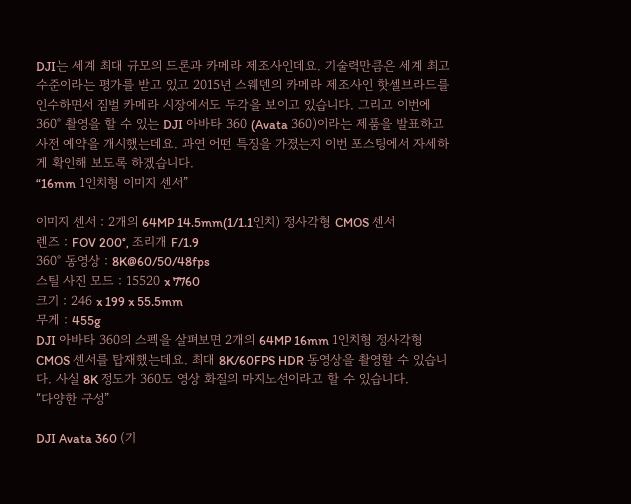DJI는 세계 최대 규모의 드론과 카메라 제조사인데요. 기술력만큼은 세계 최고 수준이라는 평가를 받고 있고 2015년 스웨덴의 카메라 제조사인 핫셀브라드를 인수하면서 짐벌 카메라 시장에서도 두각을 보이고 있습니다. 그리고 이번에 360° 촬영을 할 수 있는 DJI 아바타 360 (Avata 360)이라는 제품을 발표하고 사전 예약을 개시했는데요. 과연 어떤 특징을 가졌는지 이번 포스팅에서 자세하게 확인해 보도록 하겠습니다.
“16mm 1인치형 이미지 센서”

이미지 센서 : 2개의 64MP 14.5mm(1/1.1인치) 정사각형 CMOS 센서
렌즈 : FOV 200°, 조리개 F/1.9
360° 동영상 : 8K@60/50/48fps
스틸 사진 모드 : 15520 x 7760
크기 : 246 x 199 x 55.5mm
무게 : 455g
DJI 아바타 360의 스펙을 살펴보면 2개의 64MP 16mm 1인치형 정사각형 CMOS 센서를 탑재했는데요. 최대 8K/60FPS HDR 동영상을 촬영할 수 있습니다. 사실 8K 정도가 360도 영상 화질의 마지노선이라고 할 수 있습니다.
“다양한 구성”

DJI Avata 360 (기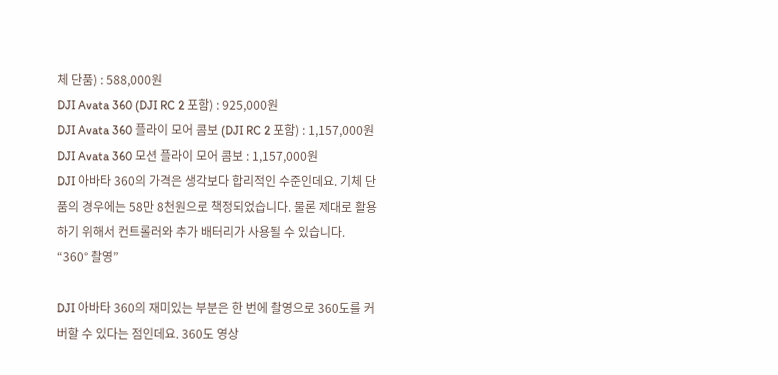체 단품) : 588,000원
DJI Avata 360 (DJI RC 2 포함) : 925,000원
DJI Avata 360 플라이 모어 콤보 (DJI RC 2 포함) : 1,157,000원
DJI Avata 360 모션 플라이 모어 콤보 : 1,157,000원
DJI 아바타 360의 가격은 생각보다 합리적인 수준인데요. 기체 단품의 경우에는 58만 8천원으로 책정되었습니다. 물론 제대로 활용하기 위해서 컨트롤러와 추가 배터리가 사용될 수 있습니다.
“360° 촬영”

DJI 아바타 360의 재미있는 부분은 한 번에 촬영으로 360도를 커버할 수 있다는 점인데요. 360도 영상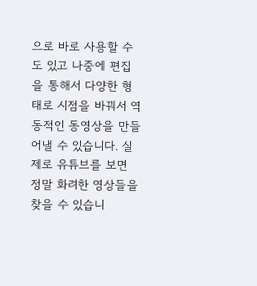으로 바로 사용할 수도 있고 나중에 편집을 통해서 다양한 형태로 시점을 바꿔서 역동적인 동영상을 만들어낼 수 있습니다. 실제로 유튜브를 보면 정말 화려한 영상들을 찾을 수 있습니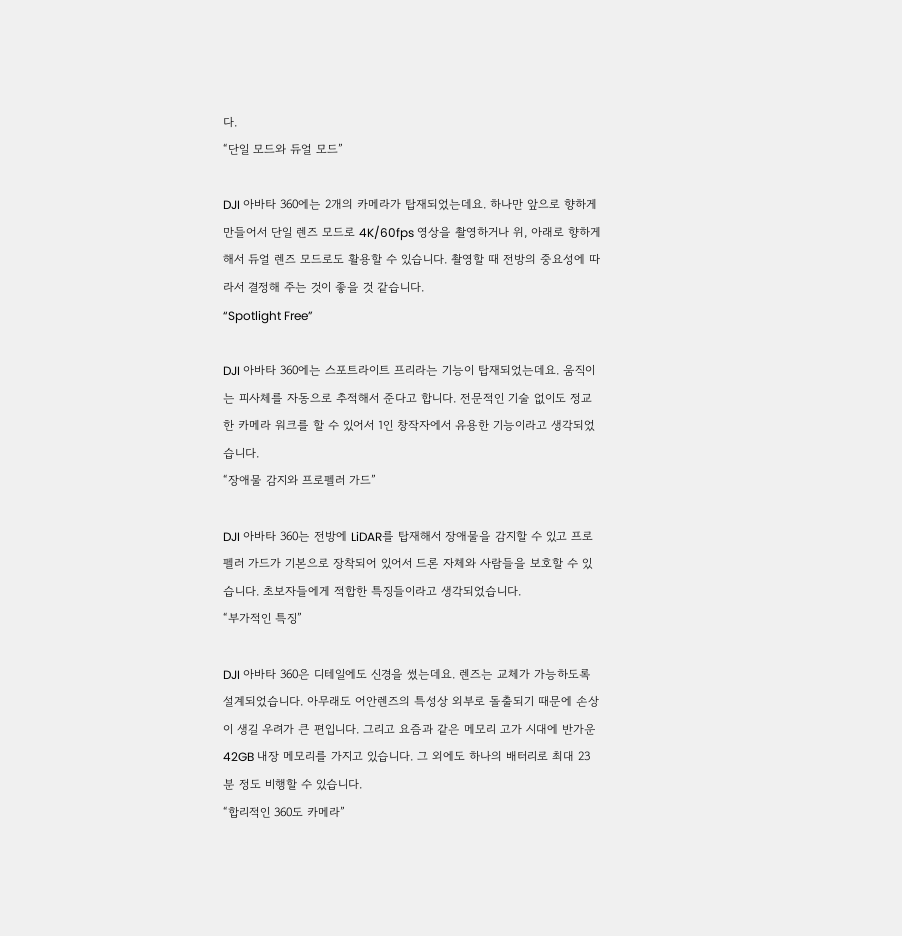다.
“단일 모드와 듀얼 모드”

DJI 아바타 360에는 2개의 카메라가 탑재되었는데요. 하나만 앞으로 향하게 만들어서 단일 렌즈 모드로 4K/60fps 영상을 촬영하거나 위, 아래로 향하게 해서 듀얼 렌즈 모드로도 활용할 수 있습니다. 촬영할 때 전방의 중요성에 따라서 결정해 주는 것이 좋을 것 같습니다.
“Spotlight Free”

DJI 아바타 360에는 스포트라이트 프리라는 기능이 탑재되었는데요. 움직이는 피사체를 자동으로 추적해서 준다고 합니다. 전문적인 기술 없이도 정교한 카메라 워크를 할 수 있어서 1인 창작자에서 유용한 기능이라고 생각되었습니다.
“장애물 감지와 프로펠러 가드”

DJI 아바타 360는 전방에 LiDAR를 탑재해서 장애물을 감지할 수 있고 프로펠러 가드가 기본으로 장착되어 있어서 드론 자체와 사람들을 보호할 수 있습니다. 초보자들에게 적합한 특징들이라고 생각되었습니다.
“부가적인 특징”

DJI 아바타 360은 디테일에도 신경을 썼는데요. 렌즈는 교체가 가능하도록 설계되었습니다. 아무래도 어안렌즈의 특성상 외부로 돌출되기 때문에 손상이 생길 우려가 큰 편입니다. 그리고 요즘과 같은 메모리 고가 시대에 반가운 42GB 내장 메모리를 가지고 있습니다. 그 외에도 하나의 배터리로 최대 23분 정도 비행할 수 있습니다.
“합리적인 360도 카메라”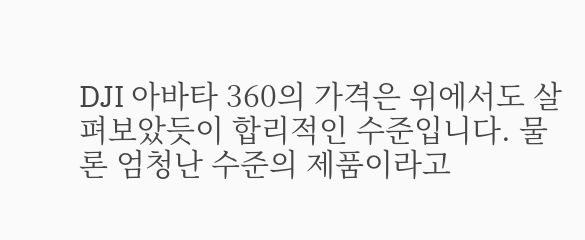DJI 아바타 360의 가격은 위에서도 살펴보았듯이 합리적인 수준입니다. 물론 엄청난 수준의 제품이라고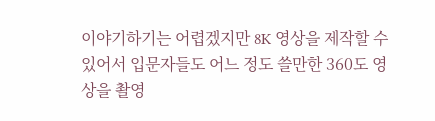이야기하기는 어렵겠지만 8K 영상을 제작할 수 있어서 입문자들도 어느 정도 쓸만한 360도 영상을 촬영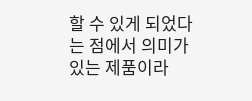할 수 있게 되었다는 점에서 의미가 있는 제품이라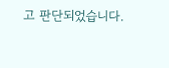고 판단되었습니다.